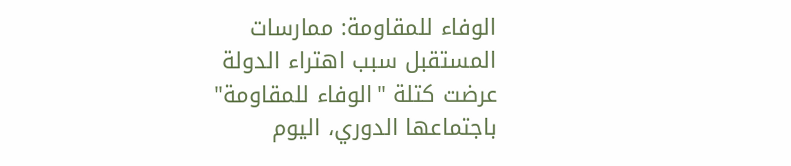الوفاء للمقاومة: ممارسات المستقبل سبب اهتراء الدولة
عرضت كتلة "الوفاء للمقاومة" باجتماعها الدوري، اليوم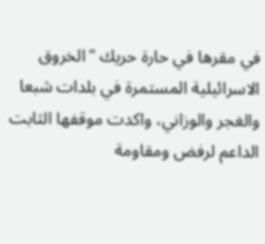في مقرها في حارة حريك "الخروق الاسرائيلية المستمرة في بلدات شبعا والغجر والوزاني، واكدت موقفها الثابت الداعم لرفض ومقاومة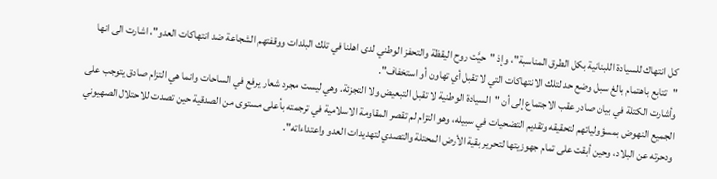كل انتهاك للسيادة اللبنانية بكل الطرق المناسبة"، وإذ "حيَّت روح اليقظة والتحفز الوطني لدى اهلنا في تلك البلدات ووقفتهم الشجاعة ضد انتهاكات العدو"، اشارت الى انها "تتابع باهتمام بالغ سبل وضع حد لتلك الانتهاكات التي لا تقبل أي تهاون أو استخفاف".
وأشارت الكتلة في بيان صادر عقب الاجتماع إلى أن "السيادة الوطنية لا تقبل التبعيض ولا التجزئة. وهي ليست مجرد شعار يرفع في الساحات وانما هي التزام صادق يتوجب على الجميع النهوض بمسؤولياتهم لتحقيقه وتقديم التضحيات في سبيله، وهو التزام لم تقصر المقاومة الاسلامية في ترجمته بأعلى مستوى من الصدقية حين تصدت للاحتلال الصهيوني ودحرته عن البلاد، وحين أبقت على تمام جهوزيتها لتحرير بقية الأرض المحتلة والتصدي لتهديدات العدو واعتداءاته".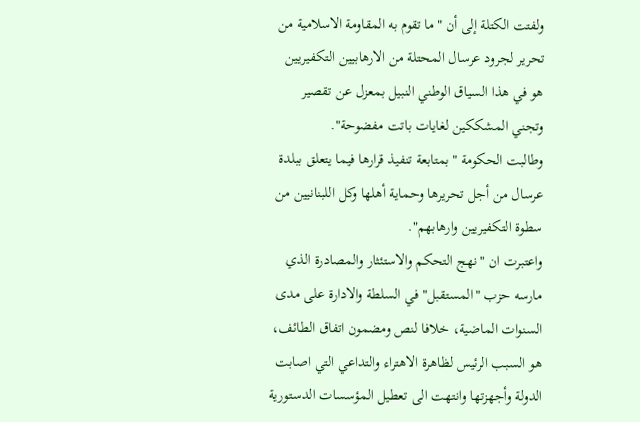ولفتت الكتلة إلى أن "ما تقوم به المقاومة الاسلامية من تحرير لجرود عرسال المحتلة من الارهابيين التكفيريين هو في هذا السياق الوطني النبيل بمعزل عن تقصير وتجني المشككين لغايات باتت مفضوحة".
وطالبت الحكومة "بمتابعة تنفيذ قرارها فيما يتعلق ببلدة عرسال من أجل تحريرها وحماية أهلها وكل اللبنانيين من سطوة التكفيريين وارهابهم".
واعتبرت ان "نهج التحكم والاستئثار والمصادرة الذي مارسه حزب "المستقبل" في السلطة والادارة على مدى السنوات الماضية، خلافا لنص ومضمون اتفاق الطائف، هو السبب الرئيس لظاهرة الاهتراء والتداعي التي اصابت الدولة وأجهزتها وانتهت الى تعطيل المؤسسات الدستورية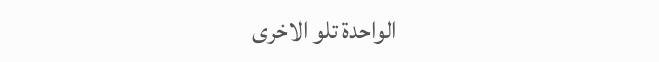الواحدة تلو الاخرى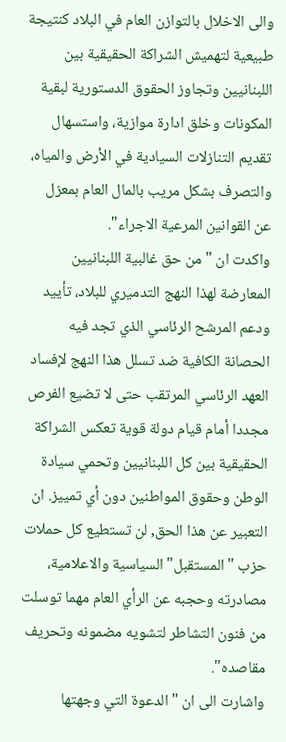والى الاخلال بالتوازن العام في البلاد كنتيجة طبيعية لتهميش الشراكة الحقيقية بين اللبنانيين وتجاوز الحقوق الدستورية لبقية المكونات وخلق ادارة موازية، واستسهال تقديم التنازلات السيادية في الأرض والمياه، والتصرف بشكل مريب بالمال العام بمعزل عن القوانين المرعية الاجراء".
واكدت ان "من حق غالبية اللبنانيين المعارضة لهذا النهج التدميري للبلاد، تأييد ودعم المرشح الرئاسي الذي تجد فيه الحصانة الكافية ضد تسلل هذا النهج لإفساد العهد الرئاسي المرتقب حتى لا تضيع الفرص مجددا أمام قيام دولة قوية تعكس الشراكة الحقيقية بين كل اللبنانيين وتحمي سيادة الوطن وحقوق المواطنين دون أي تمييز. ان التعبير عن هذا الحق, لن تستطيع كل حملات حزب "المستقبل" السياسية والاعلامية، مصادرته وحجبه عن الرأي العام مهما توسلت من فنون التشاطر لتشويه مضمونه وتحريف مقاصده".
واشارت الى ان "الدعوة التي وجهتها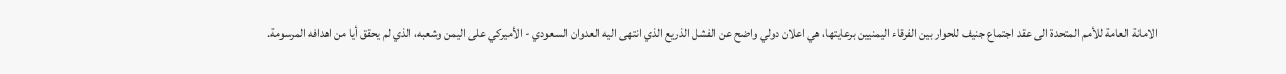الامانة العامة للأمم المتحدة الى عقد اجتماع جنيف للحوار بين الفرقاء اليمنيين برعايتها، هي اعلان دولي واضح عن الفشل الذريع الذي انتهى اليه العدوان السعودي - الأميركي على اليمن وشعبه، الذي لم يحقق أيا من اهدافه المرسومة.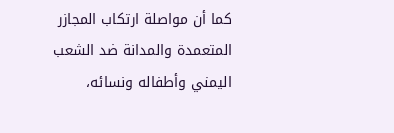كما أن مواصلة ارتكاب المجازر المتعمدة والمدانة ضد الشعب اليمني وأطفاله ونسائه،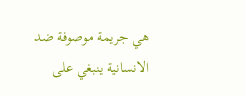هي جريمة موصوفة ضد الانسانية ينبغي على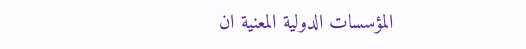المؤسسات الدولية المعنية ان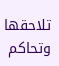تلاحقها وتحاكم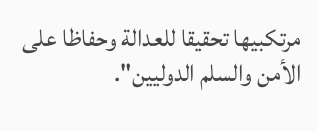مرتكبيها تحقيقا للعدالة وحفاظا على الأمن والسلم الدوليين".